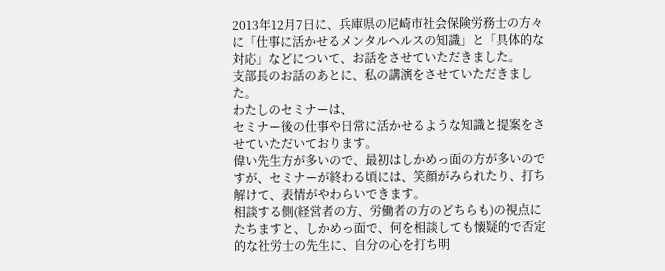2013年12月7日に、兵庫県の尼崎市社会保険労務士の方々に「仕事に活かせるメンタルヘルスの知識」と「具体的な対応」などについて、お話をさせていただきました。
支部長のお話のあとに、私の講演をさせていただきました。
わたしのセミナーは、
セミナー後の仕事や日常に活かせるような知識と提案をさせていただいております。
偉い先生方が多いので、最初はしかめっ面の方が多いのですが、セミナーが終わる頃には、笑顔がみられたり、打ち解けて、表情がやわらいできます。
相談する側(経営者の方、労働者の方のどちらも)の視点にたちますと、しかめっ面で、何を相談しても懐疑的で否定的な社労士の先生に、自分の心を打ち明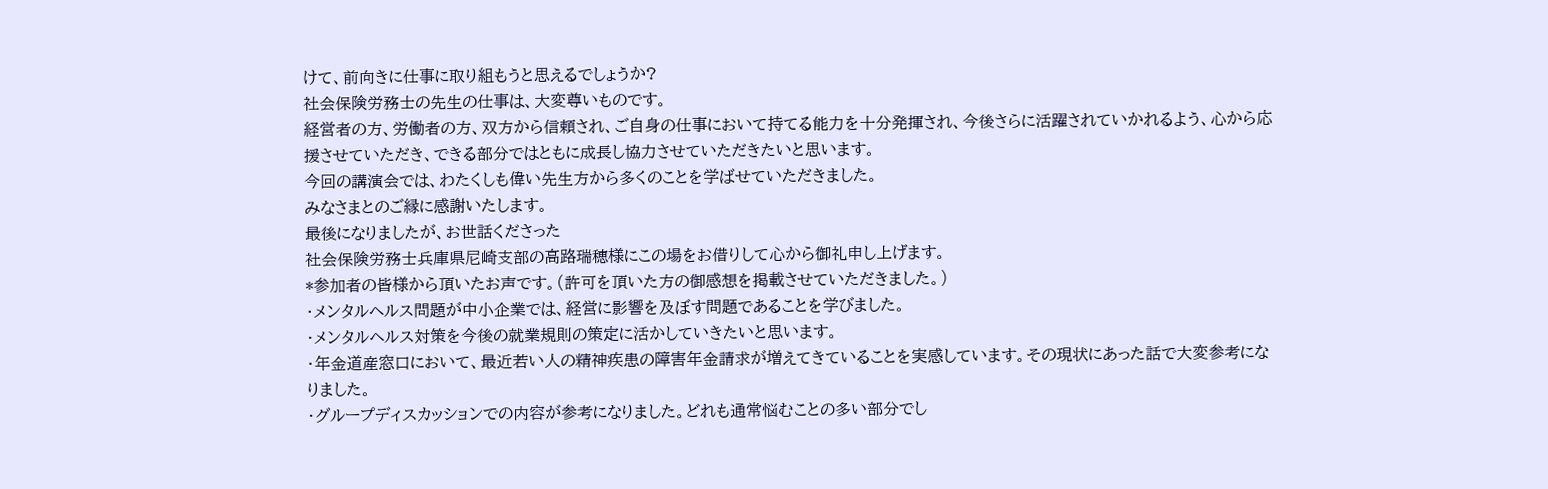けて、前向きに仕事に取り組もうと思えるでしょうか?
社会保険労務士の先生の仕事は、大変尊いものです。
経営者の方、労働者の方、双方から信頼され、ご自身の仕事において持てる能力を十分発揮され、今後さらに活躍されていかれるよう、心から応援させていただき、できる部分ではともに成長し協力させていただきたいと思います。
今回の講演会では、わたくしも偉い先生方から多くのことを学ばせていただきました。
みなさまとのご縁に感謝いたします。
最後になりましたが、お世話くださった
社会保険労務士兵庫県尼崎支部の高路瑞穂様にこの場をお借りして心から御礼申し上げます。
*参加者の皆様から頂いたお声です。(許可を頂いた方の御感想を掲載させていただきました。)
・メンタルヘルス問題が中小企業では、経営に影響を及ぼす問題であることを学びました。
・メンタルヘルス対策を今後の就業規則の策定に活かしていきたいと思います。
・年金道産窓口において、最近若い人の精神疾患の障害年金請求が増えてきていることを実感しています。その現状にあった話で大変参考になりました。
・グループディスカッションでの内容が参考になりました。どれも通常悩むことの多い部分でし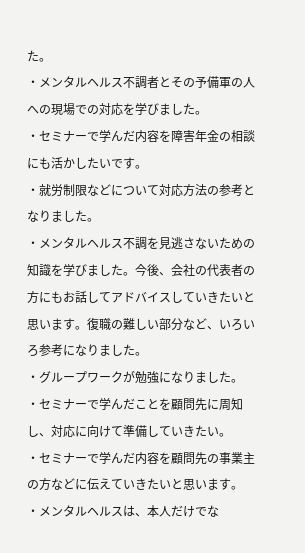た。
・メンタルヘルス不調者とその予備軍の人への現場での対応を学びました。
・セミナーで学んだ内容を障害年金の相談にも活かしたいです。
・就労制限などについて対応方法の参考となりました。
・メンタルヘルス不調を見逃さないための知識を学びました。今後、会社の代表者の方にもお話してアドバイスしていきたいと思います。復職の難しい部分など、いろいろ参考になりました。
・グループワークが勉強になりました。
・セミナーで学んだことを顧問先に周知し、対応に向けて準備していきたい。
・セミナーで学んだ内容を顧問先の事業主の方などに伝えていきたいと思います。
・メンタルヘルスは、本人だけでな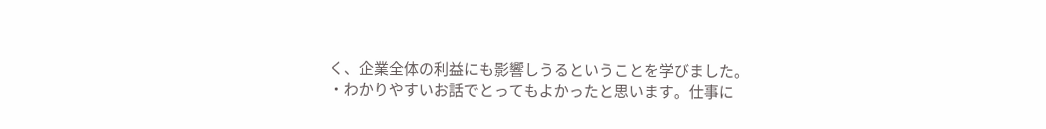く、企業全体の利益にも影響しうるということを学びました。
・わかりやすいお話でとってもよかったと思います。仕事に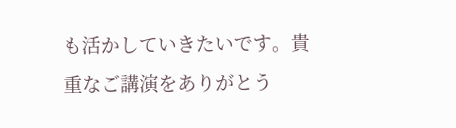も活かしていきたいです。貴重なご講演をありがとう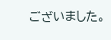ございました。